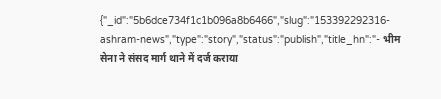{"_id":"5b6dce734f1c1b096a8b6466","slug":"153392292316-ashram-news","type":"story","status":"publish","title_hn":"- भीम सेना ने संसद मार्ग थाने में दर्ज कराया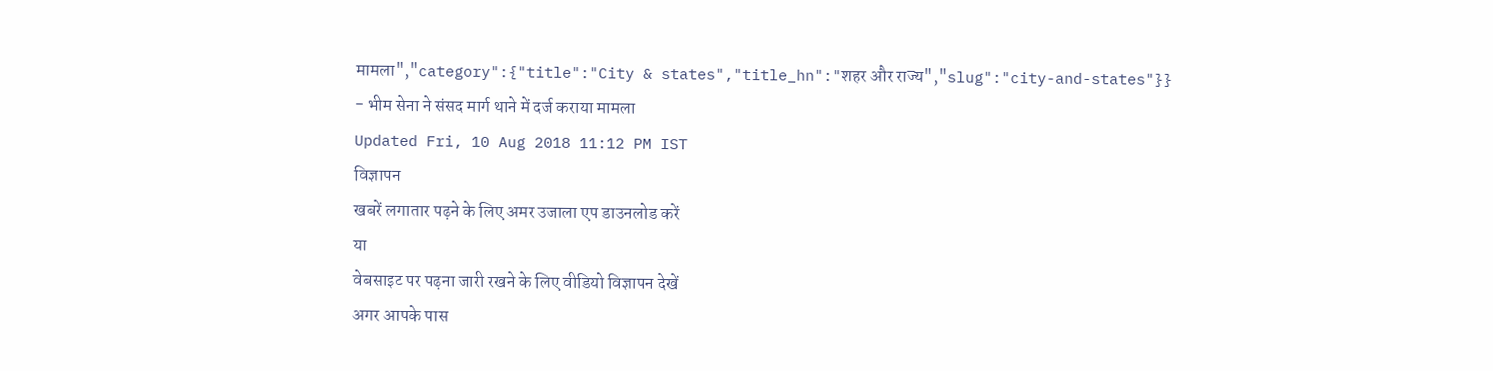मामला","category":{"title":"City & states","title_hn":"शहर और राज्य","slug":"city-and-states"}}
- भीम सेना ने संसद मार्ग थाने में दर्ज कराया मामला
Updated Fri, 10 Aug 2018 11:12 PM IST
विज्ञापन
खबरें लगातार पढ़ने के लिए अमर उजाला एप डाउनलोड करें
या
वेबसाइट पर पढ़ना जारी रखने के लिए वीडियो विज्ञापन देखें
अगर आपके पास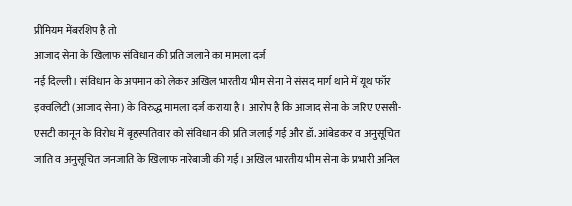प्रीमियम मेंबरशिप है तो
आजाद सेना के खिलाफ संविधान की प्रति जलाने का मामला दर्ज
नई दिल्ली। संविधान के अपमान को लेकर अखिल भारतीय भीम सेना ने संसद मार्ग थाने में यूथ फॉर इक्वलिटी (आजाद सेना) के विरुद्ध मामला दर्ज कराया है। आरोप है कि आजाद सेना के जरिए एससी-एसटी कानून के विरोध में बृहस्पतिवार को संविधान की प्रति जलाई गई और डॉ. आंबेडकर व अनुसूचित जाति व अनुसूचित जनजाति के खिलाफ नारेबाजी की गई। अखिल भारतीय भीम सेना के प्रभारी अनिल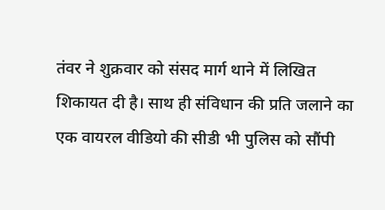तंवर ने शुक्रवार को संसद मार्ग थाने में लिखित शिकायत दी है। साथ ही संविधान की प्रति जलाने का एक वायरल वीडियो की सीडी भी पुलिस को सौंपी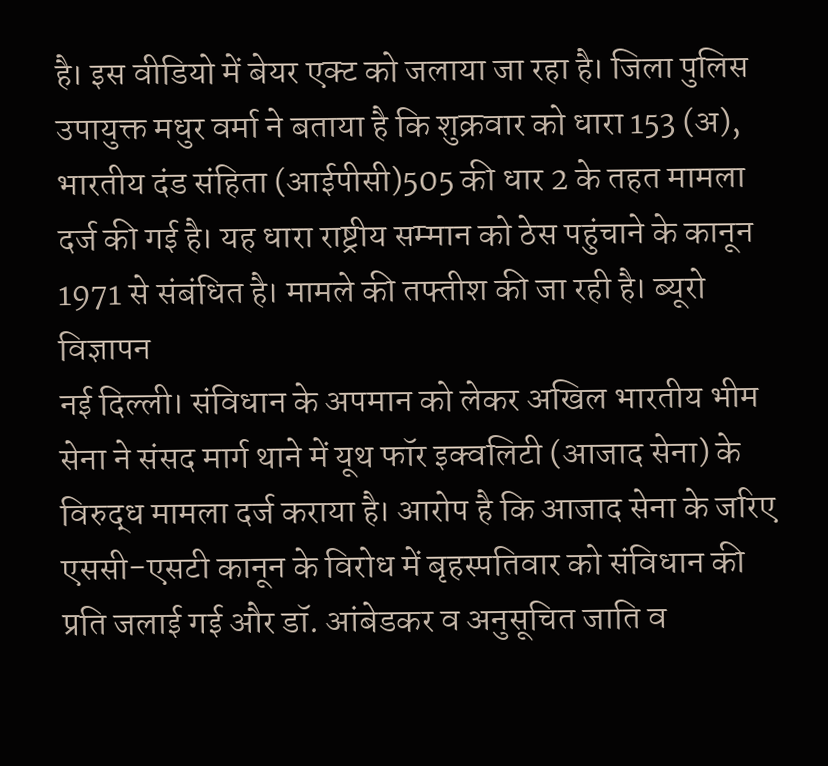है। इस वीडियो में बेयर एक्ट को जलाया जा रहा है। जिला पुलिस उपायुक्त मधुर वर्मा ने बताया है कि शुक्रवार को धारा 153 (अ), भारतीय दंड संहिता (आईपीसी)505 की धार 2 के तहत मामला दर्ज की गई है। यह धारा राष्ट्रीय सम्मान को ठेस पहुंचाने के कानून 1971 से संबंधित है। मामले की तफ्तीश की जा रही है। ब्यूरो
विज्ञापन
नई दिल्ली। संविधान के अपमान को लेकर अखिल भारतीय भीम सेना ने संसद मार्ग थाने में यूथ फॉर इक्वलिटी (आजाद सेना) के विरुद्ध मामला दर्ज कराया है। आरोप है कि आजाद सेना के जरिए एससी-एसटी कानून के विरोध में बृहस्पतिवार को संविधान की प्रति जलाई गई और डॉ. आंबेडकर व अनुसूचित जाति व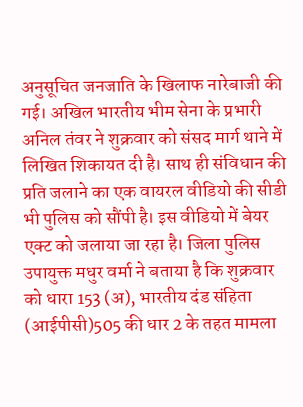अनुसूचित जनजाति के खिलाफ नारेबाजी की गई। अखिल भारतीय भीम सेना के प्रभारी अनिल तंवर ने शुक्रवार को संसद मार्ग थाने में लिखित शिकायत दी है। साथ ही संविधान की प्रति जलाने का एक वायरल वीडियो की सीडी भी पुलिस को सौंपी है। इस वीडियो में बेयर एक्ट को जलाया जा रहा है। जिला पुलिस उपायुक्त मधुर वर्मा ने बताया है कि शुक्रवार को धारा 153 (अ), भारतीय दंड संहिता (आईपीसी)505 की धार 2 के तहत मामला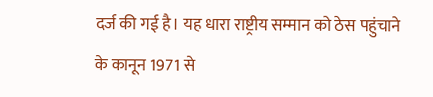दर्ज की गई है। यह धारा राष्ट्रीय सम्मान को ठेस पहुंचाने के कानून 1971 से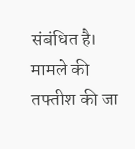संबंधित है। मामले की तफ्तीश की जा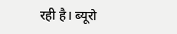रही है। ब्यूरो